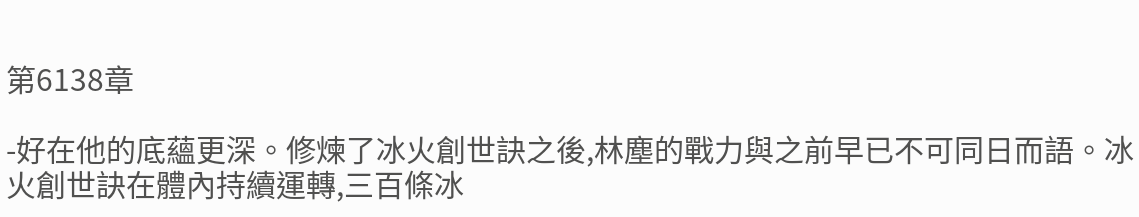第6138章

-好在他的底蘊更深。修煉了冰火創世訣之後,林塵的戰力與之前早已不可同日而語。冰火創世訣在體內持續運轉,三百條冰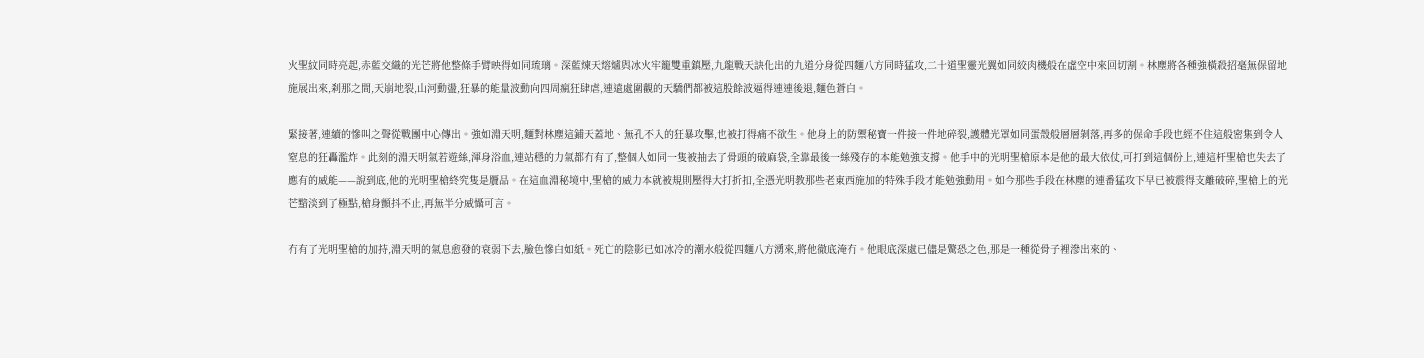火聖紋同時亮起,赤藍交織的光芒將他整條手臂映得如同琉璃。深藍煉天熔爐與冰火牢籠雙重鎮壓,九龍戰天訣化出的九道分身從四麵八方同時猛攻,二十道聖靈光翼如同絞肉機般在虛空中來回切割。林塵將各種強橫殺招毫無保留地施展出來,刹那之間,天崩地裂,山河動盪,狂暴的能量波動向四周瘋狂肆虐,連遠處圍觀的天驕們都被這股餘波逼得連連後退,麵色蒼白。

緊接著,連續的慘叫之聲從戰團中心傳出。強如淵天明,麵對林塵這鋪天蓋地、無孔不入的狂暴攻擊,也被打得痛不欲生。他身上的防禦秘寶一件接一件地碎裂,護體光罩如同蛋殼般層層剝落,再多的保命手段也經不住這般密集到令人窒息的狂轟濫炸。此刻的淵天明氣若遊絲,渾身浴血,連站穩的力氣都冇有了,整個人如同一隻被抽去了骨頭的破麻袋,全靠最後一絲殘存的本能勉強支撐。他手中的光明聖槍原本是他的最大依仗,可打到這個份上,連這杆聖槍也失去了應有的威能——說到底,他的光明聖槍終究隻是贗品。在這血淵秘境中,聖槍的威力本就被規則壓得大打折扣,全憑光明教那些老東西施加的特殊手段才能勉強動用。如今那些手段在林塵的連番猛攻下早已被震得支離破碎,聖槍上的光芒黯淡到了極點,槍身顫抖不止,再無半分威懾可言。

冇有了光明聖槍的加持,淵天明的氣息愈發的衰弱下去,臉色慘白如紙。死亡的陰影已如冰冷的潮水般從四麵八方湧來,將他徹底淹冇。他眼底深處已儘是驚恐之色,那是一種從骨子裡滲出來的、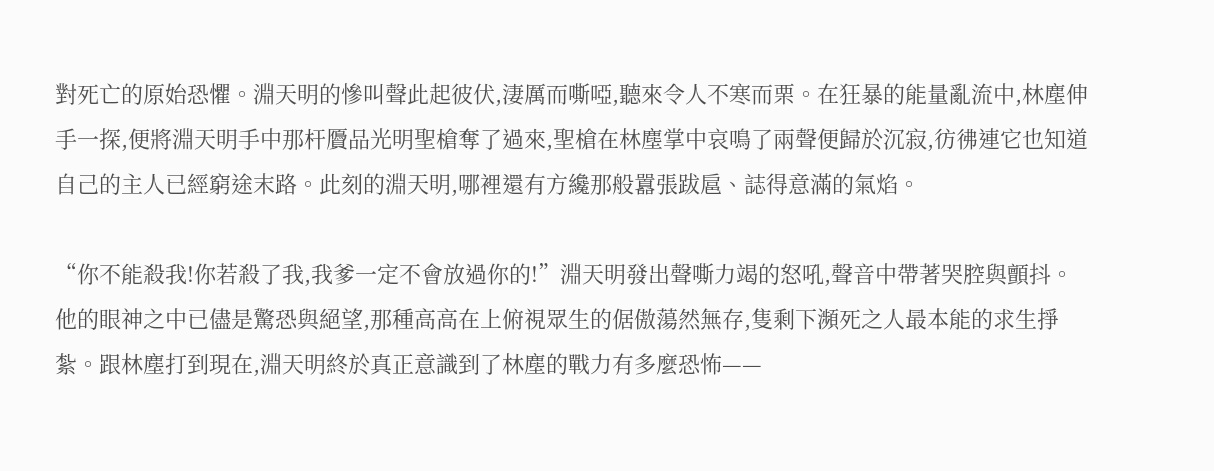對死亡的原始恐懼。淵天明的慘叫聲此起彼伏,淒厲而嘶啞,聽來令人不寒而栗。在狂暴的能量亂流中,林塵伸手一探,便將淵天明手中那杆贗品光明聖槍奪了過來,聖槍在林塵掌中哀鳴了兩聲便歸於沉寂,彷彿連它也知道自己的主人已經窮途末路。此刻的淵天明,哪裡還有方纔那般囂張跋扈、誌得意滿的氣焰。

“你不能殺我!你若殺了我,我爹一定不會放過你的!”淵天明發出聲嘶力竭的怒吼,聲音中帶著哭腔與顫抖。他的眼神之中已儘是驚恐與絕望,那種高高在上俯視眾生的倨傲蕩然無存,隻剩下瀕死之人最本能的求生掙紮。跟林塵打到現在,淵天明終於真正意識到了林塵的戰力有多麼恐怖——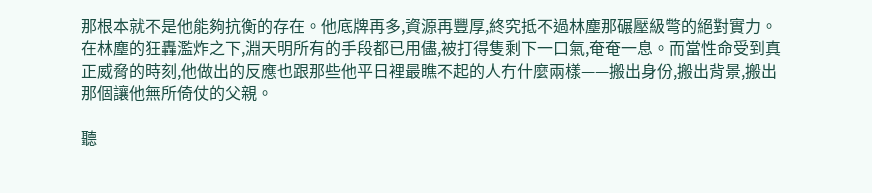那根本就不是他能夠抗衡的存在。他底牌再多,資源再豐厚,終究抵不過林塵那碾壓級彆的絕對實力。在林塵的狂轟濫炸之下,淵天明所有的手段都已用儘,被打得隻剩下一口氣,奄奄一息。而當性命受到真正威脅的時刻,他做出的反應也跟那些他平日裡最瞧不起的人冇什麼兩樣——搬出身份,搬出背景,搬出那個讓他無所倚仗的父親。

聽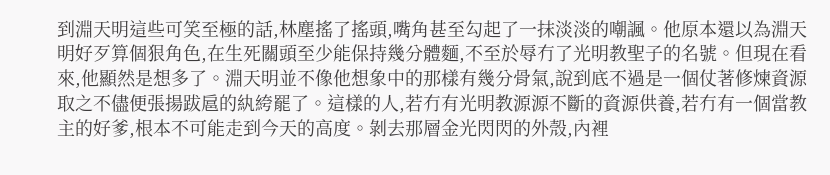到淵天明這些可笑至極的話,林塵搖了搖頭,嘴角甚至勾起了一抹淡淡的嘲諷。他原本還以為淵天明好歹算個狠角色,在生死關頭至少能保持幾分體麵,不至於辱冇了光明教聖子的名號。但現在看來,他顯然是想多了。淵天明並不像他想象中的那樣有幾分骨氣,說到底不過是一個仗著修煉資源取之不儘便張揚跋扈的紈絝罷了。這樣的人,若冇有光明教源源不斷的資源供養,若冇有一個當教主的好爹,根本不可能走到今天的高度。剝去那層金光閃閃的外殼,內裡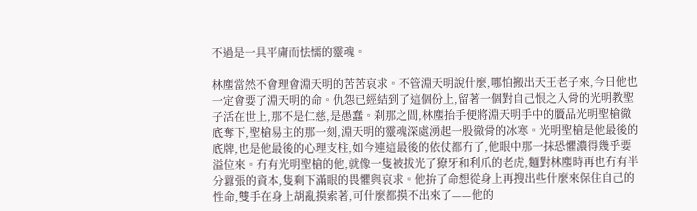不過是一具平庸而怯懦的靈魂。

林塵當然不會理會淵天明的苦苦哀求。不管淵天明說什麼,哪怕搬出天王老子來,今日他也一定會要了淵天明的命。仇怨已經結到了這個份上,留著一個對自己恨之入骨的光明教聖子活在世上,那不是仁慈,是愚蠢。刹那之間,林塵抬手便將淵天明手中的贗品光明聖槍徹底奪下,聖槍易主的那一刻,淵天明的靈魂深處湧起一股徹骨的冰寒。光明聖槍是他最後的底牌,也是他最後的心理支柱,如今連這最後的依仗都冇了,他眼中那一抹恐懼濃得幾乎要溢位來。冇有光明聖槍的他,就像一隻被拔光了獠牙和利爪的老虎,麵對林塵時再也冇有半分囂張的資本,隻剩下滿眼的畏懼與哀求。他拚了命想從身上再搜出些什麼來保住自己的性命,雙手在身上胡亂摸索著,可什麼都摸不出來了——他的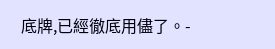底牌,已經徹底用儘了。-